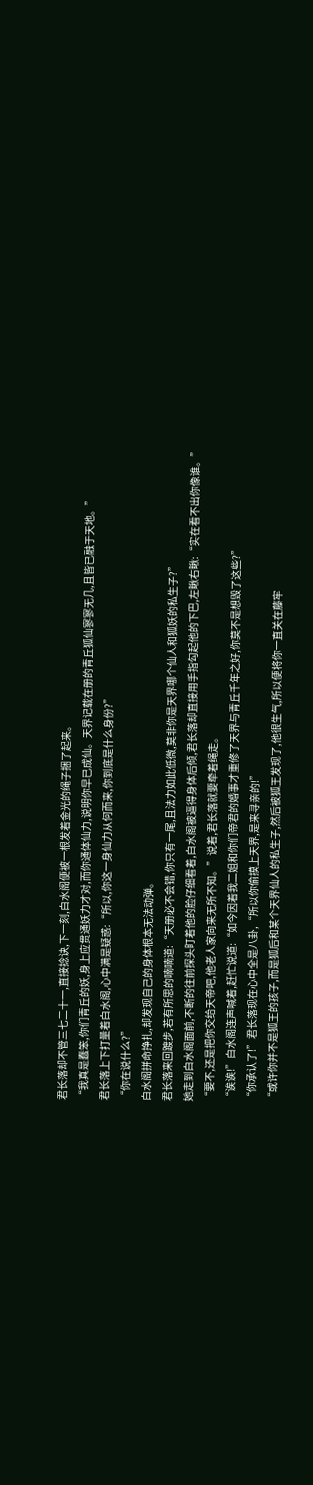君长落却不管三七二十一,直接捻诀,下一刻,白水阁便被一根发着金光的绳子捆了起来。
“我真是蠢笨,你们青丘的妖,身上应贯通妖力才对,而你通体仙力,说明你早已成仙。天界记载在册的青丘狐仙寥寥无几,且皆已融于天地。”
君长落上下打量着白水阁,心中满是疑惑:“所以,你这一身仙力从何而来,你到底是什么身份?”
“你在说什么?”
白水阁拼命挣扎,却发现自己的身体根本无法动弹。
君长落来回踱步,若有所思的喃喃道:“天册必不会错,你只有一尾,且法力如此低微,莫非你是天界哪个仙人和狐妖的私生子?”
她走到白水阁面前,不断的往前探头盯着他的脸仔细看着,白水阁被逼得身体后倾,君长落却直接用手指勾起他的下巴,左瞅右瞅:“实在看不出你像谁。”
“要不,还是把你交给天帝吧,他老人家向来无所不知。”说着,君长落就要牵着绳走。
“诶诶!”白水阁连声喊着,赶忙说道:“如今因着我二姐和你们帝君的婚事才重修了天界与青丘千年之好,你莫不是想毁了这些?”
“你承认了!”君长落现在心中全是八卦,“所以你偷摸上天界,是来寻亲的!”
“或许你并不是狐王的孩子,而是狐后和某个天界仙人的私生子,然后被狐王发现了,他很生气,所以便将你一直关在藤牢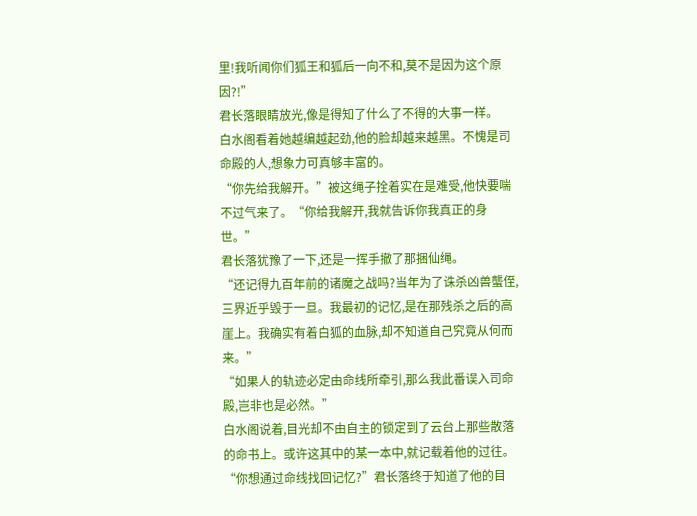里!我听闻你们狐王和狐后一向不和,莫不是因为这个原因?!”
君长落眼睛放光,像是得知了什么了不得的大事一样。
白水阁看着她越编越起劲,他的脸却越来越黑。不愧是司命殿的人,想象力可真够丰富的。
“你先给我解开。”被这绳子拴着实在是难受,他快要喘不过气来了。“你给我解开,我就告诉你我真正的身世。”
君长落犹豫了一下,还是一挥手撤了那捆仙绳。
“还记得九百年前的诸魔之战吗?当年为了诛杀凶兽蠪侄,三界近乎毁于一旦。我最初的记忆,是在那残杀之后的高崖上。我确实有着白狐的血脉,却不知道自己究竟从何而来。”
“如果人的轨迹必定由命线所牵引,那么我此番误入司命殿,岂非也是必然。”
白水阁说着,目光却不由自主的锁定到了云台上那些散落的命书上。或许这其中的某一本中,就记载着他的过往。
“你想通过命线找回记忆?”君长落终于知道了他的目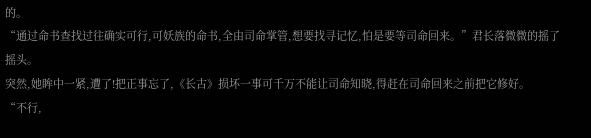的。
“通过命书查找过往确实可行,可妖族的命书,全由司命掌管,想要找寻记忆,怕是要等司命回来。”君长落微微的摇了摇头。
突然,她眸中一紧,遭了!把正事忘了,《长古》损坏一事可千万不能让司命知晓,得赶在司命回来之前把它修好。
“不行,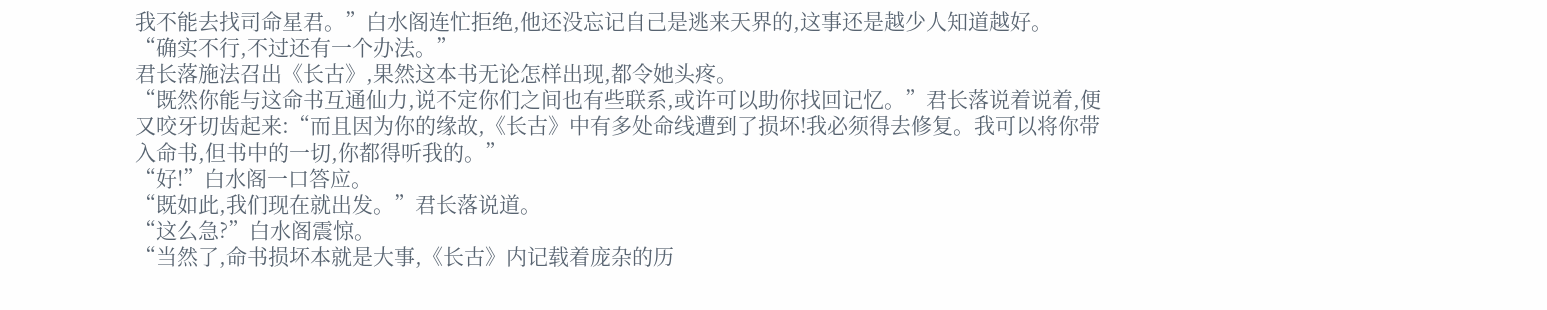我不能去找司命星君。”白水阁连忙拒绝,他还没忘记自己是逃来天界的,这事还是越少人知道越好。
“确实不行,不过还有一个办法。”
君长落施法召出《长古》,果然这本书无论怎样出现,都令她头疼。
“既然你能与这命书互通仙力,说不定你们之间也有些联系,或许可以助你找回记忆。”君长落说着说着,便又咬牙切齿起来:“而且因为你的缘故,《长古》中有多处命线遭到了损坏!我必须得去修复。我可以将你带入命书,但书中的一切,你都得听我的。”
“好!”白水阁一口答应。
“既如此,我们现在就出发。”君长落说道。
“这么急?”白水阁震惊。
“当然了,命书损坏本就是大事,《长古》内记载着庞杂的历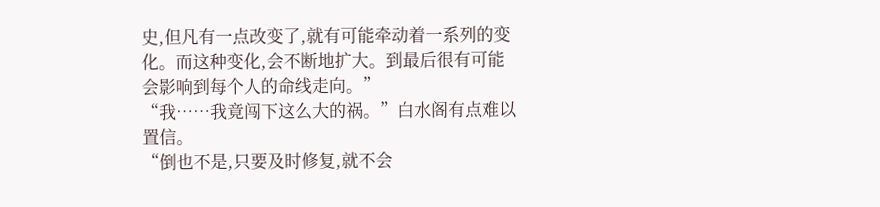史,但凡有一点改变了,就有可能牵动着一系列的变化。而这种变化,会不断地扩大。到最后很有可能会影响到每个人的命线走向。”
“我……我竟闯下这么大的祸。”白水阁有点难以置信。
“倒也不是,只要及时修复,就不会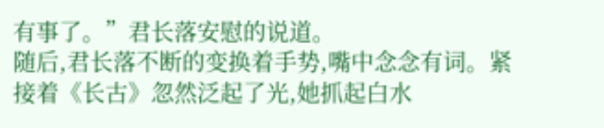有事了。”君长落安慰的说道。
随后,君长落不断的变换着手势,嘴中念念有词。紧接着《长古》忽然泛起了光,她抓起白水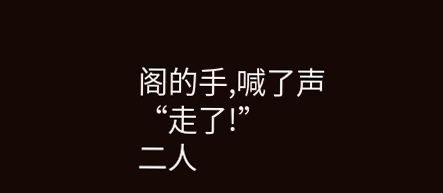阁的手,喊了声“走了!”
二人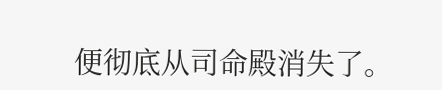便彻底从司命殿消失了。